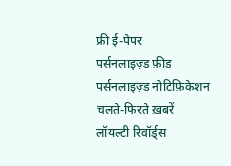फ्री ई-पेपर
पर्सनलाइज़्ड फ़ीड
पर्सनलाइज़्ड नोटिफ़िकेशन
चलते-फिरते ख़बरें
लॉयल्टी रिवॉर्ड्स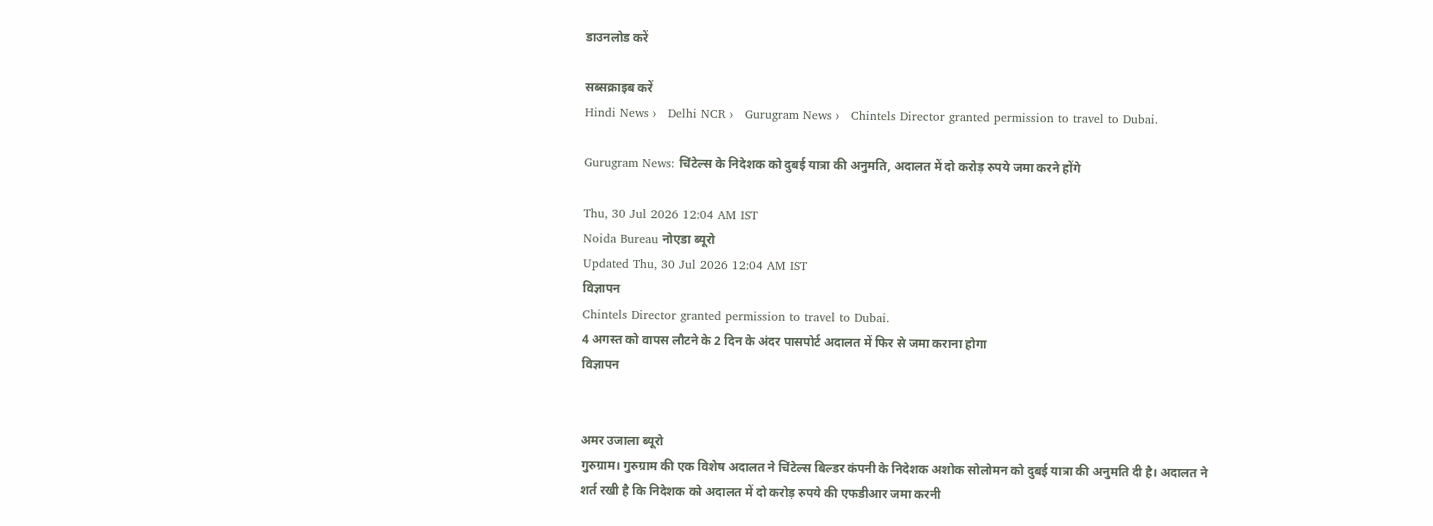डाउनलोड करें

सब्सक्राइब करें
Hindi News ›   Delhi NCR ›   Gurugram News ›   Chintels Director granted permission to travel to Dubai.

Gurugram News: चिंटेल्स के निदेशक को दुबई यात्रा की अनुमति, अदालत में दो करोड़ रुपये जमा करने होंगे

Thu, 30 Jul 2026 12:04 AM IST
Noida Bureau नोएडा ब्यूरो
Updated Thu, 30 Jul 2026 12:04 AM IST
विज्ञापन
Chintels Director granted permission to travel to Dubai.
4 अगस्त को वापस लौटने के 2 दिन के अंदर पासपोर्ट अदालत में फिर से जमा कराना होगा
विज्ञापन


अमर उजाला ब्यूरो
गुरुग्राम। गुरुग्राम की एक विशेष अदालत ने चिंटेल्स बिल्डर कंपनी के निदेशक अशोक सोलोमन को दुबई यात्रा की अनुमति दी है। अदालत ने शर्त रखी है कि निदेशक को अदालत में दो करोड़ रुपये की एफडीआर जमा करनी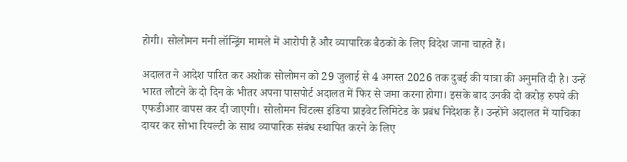होगी। सोलोमन मनी लॉन्ड्रिंग मामले में आरोपी हैं और व्यापारिक बैठकों के लिए विदेश जाना चाहते हैं।

अदालत ने आदेश पारित कर अशोक सोलोमन को 29 जुलाई से 4 अगस्त 2026 तक दुबई की यात्रा की अनुमति दी है। उन्हें भारत लौटने के दो दिन के भीतर अपना पासपोर्ट अदालत में फिर से जमा करना होगा। इसके बाद उनकी दो करोड़ रुपये की एफडीआर वापस कर दी जाएगी। सोलोमन चिंटल्स इंडिया प्राइवेट लिमिटेड के प्रबंध निदेशक हैं। उन्होंने अदालत में याचिका दायर कर सोभा रियल्टी के साथ व्यापारिक संबंध स्थापित करने के लिए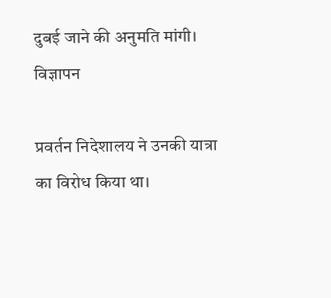दुबई जाने की अनुमति मांगी।
विज्ञापन

प्रवर्तन निदेशालय ने उनकी यात्रा का विरोध किया था।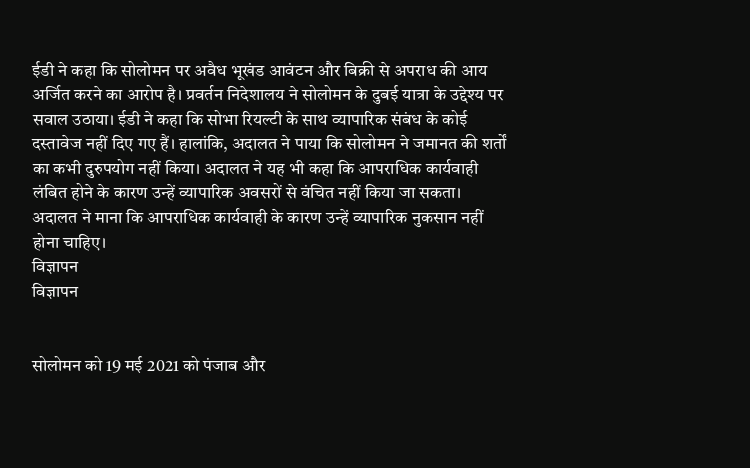ईडी ने कहा कि सोलोमन पर अवैध भूखंड आवंटन और बिक्री से अपराध की आय अर्जित करने का आरोप है। प्रवर्तन निदेशालय ने सोलोमन के दुबई यात्रा के उद्देश्य पर सवाल उठाया। ईडी ने कहा कि सोभा रियल्टी के साथ व्यापारिक संबंध के कोई दस्तावेज नहीं दिए गए हैं। हालांकि, अदालत ने पाया कि सोलोमन ने जमानत की शर्तों का कभी दुरुपयोग नहीं किया। अदालत ने यह भी कहा कि आपराधिक कार्यवाही लंबित होने के कारण उन्हें व्यापारिक अवसरों से वंचित नहीं किया जा सकता। अदालत ने माना कि आपराधिक कार्यवाही के कारण उन्हें व्यापारिक नुकसान नहीं होना चाहिए।
विज्ञापन
विज्ञापन


सोलोमन को 19 मई 2021 को पंजाब और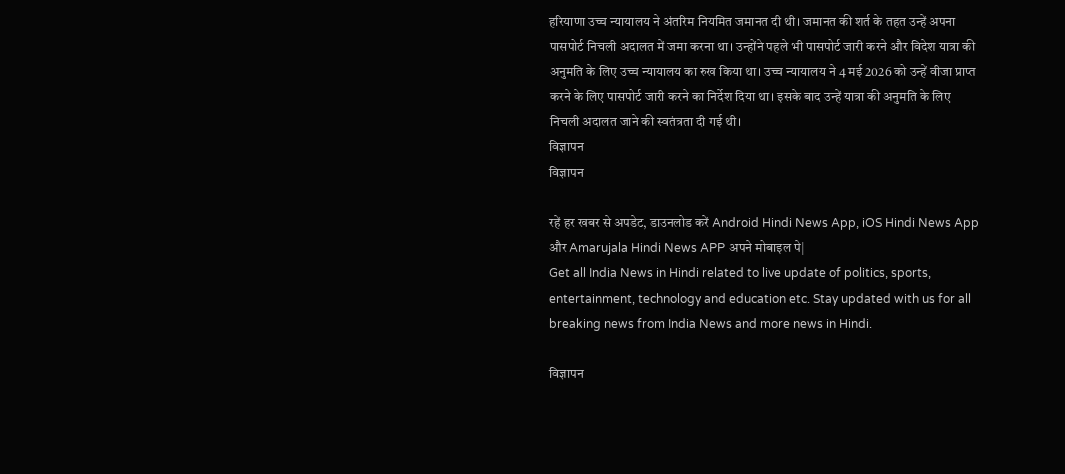हरियाणा उच्च न्यायालय ने अंतरिम नियमित जमानत दी थी। जमानत की शर्त के तहत उन्हें अपना पासपोर्ट निचली अदालत में जमा करना था। उन्होंने पहले भी पासपोर्ट जारी करने और विदेश यात्रा की अनुमति के लिए उच्च न्यायालय का रुख किया था। उच्च न्यायालय ने 4 मई 2026 को उन्हें वीजा प्राप्त करने के लिए पासपोर्ट जारी करने का निर्देश दिया था। इसके बाद उन्हें यात्रा की अनुमति के लिए निचली अदालत जाने की स्वतंत्रता दी गई थी।
विज्ञापन
विज्ञापन

रहें हर खबर से अपडेट, डाउनलोड करें Android Hindi News App, iOS Hindi News App और Amarujala Hindi News APP अपने मोबाइल पे|
Get all India News in Hindi related to live update of politics, sports, entertainment, technology and education etc. Stay updated with us for all breaking news from India News and more news in Hindi.

विज्ञापन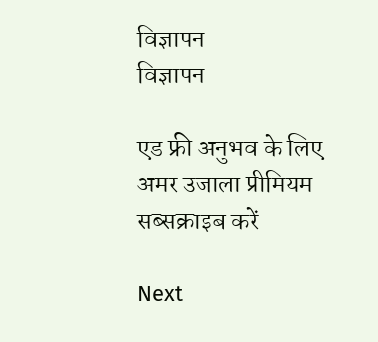विज्ञापन
विज्ञापन

एड फ्री अनुभव के लिए अमर उजाला प्रीमियम सब्सक्राइब करें

Next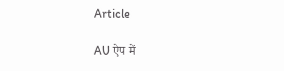Article

AU ऐप में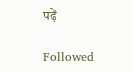पढ़ें

Followed